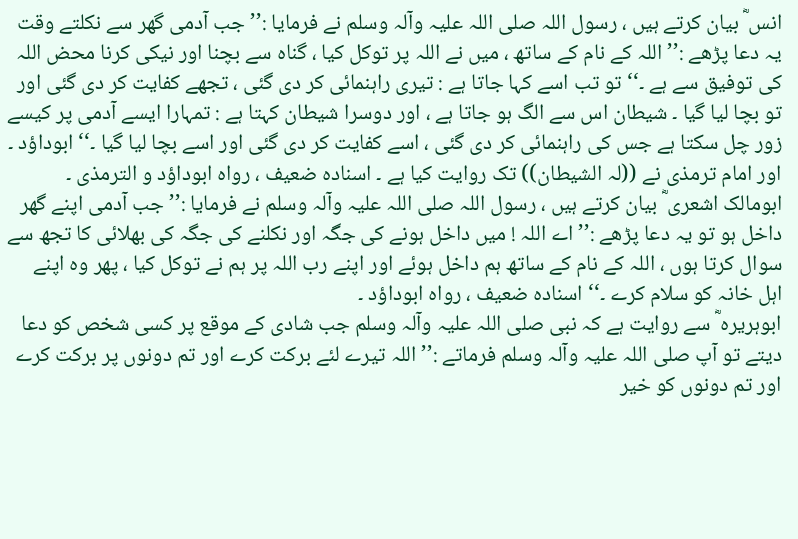انس ؓ بیان کرتے ہیں ، رسول اللہ صلی اللہ علیہ وآلہ وسلم نے فرمایا :’’ جب آدمی گھر سے نکلتے وقت یہ دعا پڑھے :’’ اللہ کے نام کے ساتھ ، میں نے اللہ پر توکل کیا ، گناہ سے بچنا اور نیکی کرنا محض اللہ کی توفیق سے ہے ۔‘‘ تو تب اسے کہا جاتا ہے : تیری راہنمائی کر دی گئی ، تجھے کفایت کر دی گئی اور تو بچا لیا گیا ۔ شیطان اس سے الگ ہو جاتا ہے ، اور دوسرا شیطان کہتا ہے : تمہارا ایسے آدمی پر کیسے زور چل سکتا ہے جس کی راہنمائی کر دی گئی ، اسے کفایت کر دی گئی اور اسے بچا لیا گیا ۔‘‘ ابوداؤد ۔ اور امام ترمذی نے ((لہ الشیطان)) تک روایت کیا ہے ۔ اسنادہ ضعیف ، رواہ ابوداؤد و الترمذی ۔
ابومالک اشعری ؓ بیان کرتے ہیں ، رسول اللہ صلی اللہ علیہ وآلہ وسلم نے فرمایا :’’ جب آدمی اپنے گھر داخل ہو تو یہ دعا پڑھے :’’ اے اللہ ! میں داخل ہونے کی جگہ اور نکلنے کی جگہ کی بھلائی کا تجھ سے سوال کرتا ہوں ، اللہ کے نام کے ساتھ ہم داخل ہوئے اور اپنے رب اللہ پر ہم نے توکل کیا ، پھر وہ اپنے اہل خانہ کو سلام کرے ۔‘‘ اسنادہ ضعیف ، رواہ ابوداؤد ۔
ابوہریرہ ؓ سے روایت ہے کہ نبی صلی اللہ علیہ وآلہ وسلم جب شادی کے موقع پر کسی شخص کو دعا دیتے تو آپ صلی اللہ علیہ وآلہ وسلم فرماتے :’’ اللہ تیرے لئے برکت کرے اور تم دونوں پر برکت کرے اور تم دونوں کو خیر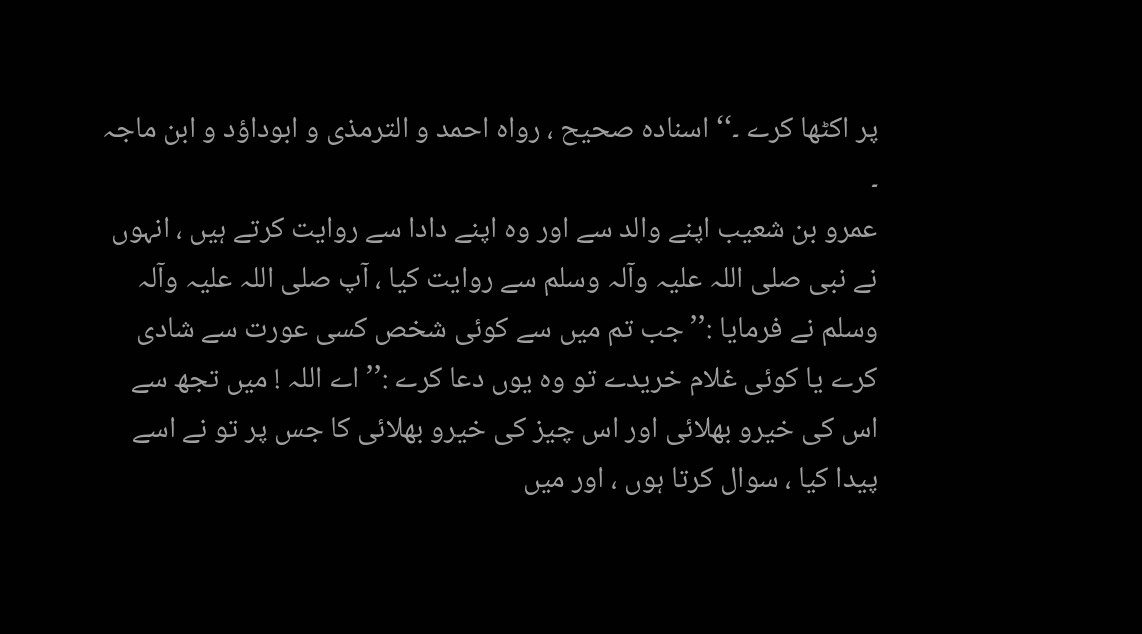پر اکٹھا کرے ۔‘‘ اسنادہ صحیح ، رواہ احمد و الترمذی و ابوداؤد و ابن ماجہ ۔
عمرو بن شعیب اپنے والد سے اور وہ اپنے دادا سے روایت کرتے ہیں ، انہوں نے نبی صلی اللہ علیہ وآلہ وسلم سے روایت کیا ، آپ صلی اللہ علیہ وآلہ وسلم نے فرمایا :’’ جب تم میں سے کوئی شخص کسی عورت سے شادی کرے یا کوئی غلام خریدے تو وہ یوں دعا کرے :’’ اے اللہ ! میں تجھ سے اس کی خیرو بھلائی اور اس چیز کی خیرو بھلائی کا جس پر تو نے اسے پیدا کیا ، سوال کرتا ہوں ، اور میں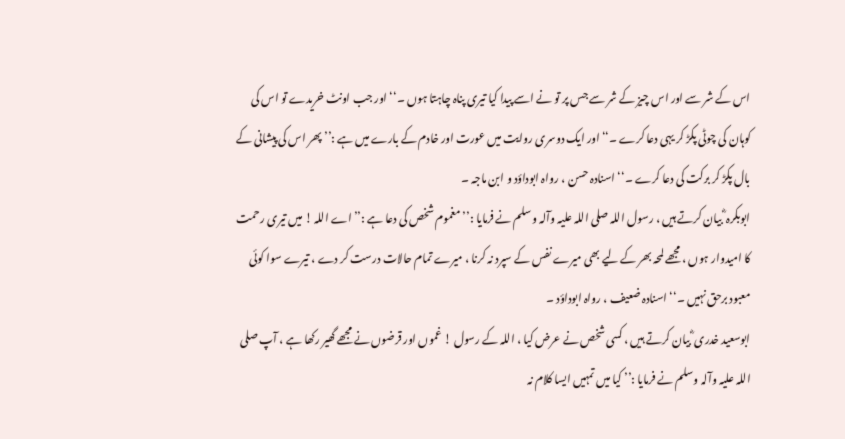اس کے شر سے اور اس چیز کے شر سے جس پر تو نے اسے پیدا کیا تیری پناہ چاہتا ہوں ۔‘‘ اور جب اونٹ خریدے تو اس کی کوہان کی چوٹی پکڑ کر یہی دعا کرے ۔‘‘ اور ایک دوسری روایت میں عورت اور خادم کے بارے میں ہے :’’ پھر اس کی پیشانی کے بال پکڑ کر برکت کی دعا کرے ۔‘‘ اسنادہ حسن ، رواہ ابوداؤد و ابن ماجہ ۔
ابوبکرہ ؓ بیان کرتے ہیں ، رسول اللہ صلی اللہ علیہ وآلہ وسلم نے فرمایا :’’ مغموم شخص کی دعا ہے :’’ اے اللہ ! میں تیری رحمت کا امیدوار ہوں ، مجھے لمحہ بھر کے لیے بھی میرے نفس کے سپرد نہ کرنا ، میرے تمام حالات درست کر دے ، تیرے سوا کوئی معبود برحق نہیں ۔‘‘ اسنادہ ضعیف ، رواہ ابوداؤد ۔
ابوسعید خدری ؓ بیان کرتے ہیں ، کسی شخص نے عرض کیا ، اللہ کے رسول ! غموں اور قرضوں نے مجھے گھیر رکھا ہے ، آپ صلی اللہ علیہ وآلہ وسلم نے فرمایا :’’ کیا میں تمہیں ایسا کلام نہ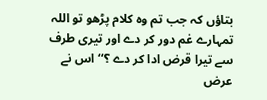بتاؤں کہ جب تم وہ کلام پڑھو تو اللہ تمہارے غم دور کر دے اور تیری طرف سے تیرا قرض ادا کر دے ؟‘‘ اس نے عرض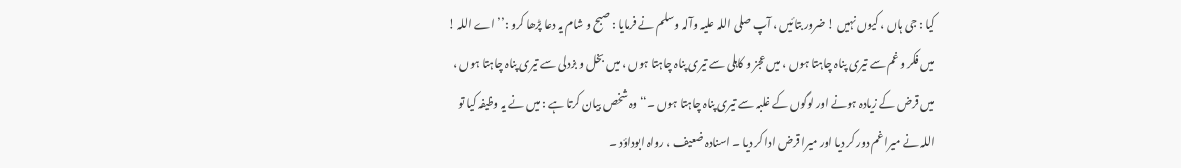کیا : جی ہاں ، کیوں نہیں ! ضرور بتائیں ، آپ صلی اللہ علیہ وآلہ وسلم نے فرمایا : صبح و شام یہ دعا پڑھا کرو :’’ اے اللہ ! میں فکر و غم سے تیری پناہ چاہتا ہوں ، میں عجز و کاہلی سے تیری پناہ چاہتا ہوں ، میں بخل و بزدلی سے تیری پناہ چاہتا ہوں ، میں قرض کے زیادہ ہونے اور لوگوں کے غلبہ سے تیری پناہ چاہتا ہوں ۔‘‘ وہ شخص بیان کرتا ہے : میں نے یہ وظیفہ کیا تو اللہ نے میرا غم دور کر دیا اور میرا قرض ادا کر دیا ۔ اسنادہ ضعیف ، رواہ ابوداؤد ۔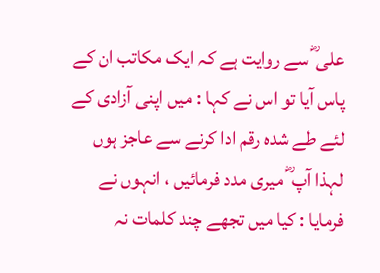علی ؓ سے روایت ہے کہ ایک مکاتب ان کے پاس آیا تو اس نے کہا : میں اپنی آزادی کے لئے طے شدہ رقم ادا کرنے سے عاجز ہوں لہذا آپ ؓ میری مدد فرمائیں ، انہوں نے فرمایا : کیا میں تجھے چند کلمات نہ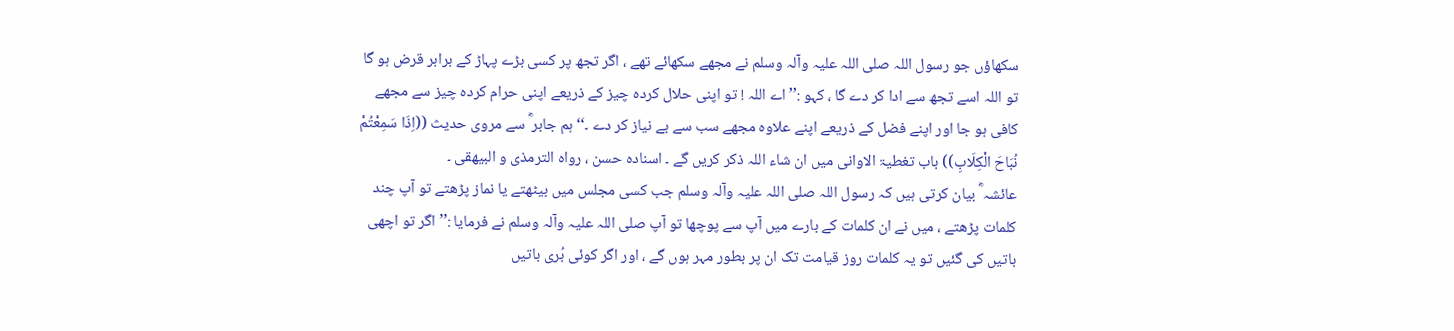سکھاؤں جو رسول اللہ صلی اللہ علیہ وآلہ وسلم نے مجھے سکھائے تھے ، اگر تجھ پر کسی بڑے پہاڑ کے برابر قرض ہو گا تو اللہ اسے تجھ سے ادا کر دے گا ، کہو :’’ اے اللہ ! تو اپنی حلال کردہ چیز کے ذریعے اپنی حرام کردہ چیز سے مجھے کافی ہو جا اور اپنے فضل کے ذریعے اپنے علاوہ مجھے سب سے بے نیاز کر دے ۔‘‘ ہم جابر ؓ سے مروی حدیث ((اِذَا سَمِعْتُمْ نُبَاحَ الْکِلَابِ)) باب تغطیۃ الاوانی میں ان شاء اللہ ذکر کریں گے ۔ اسنادہ حسن ، رواہ الترمذی و البیھقی ۔
عائشہ ؓ بیان کرتی ہیں کہ رسول اللہ صلی اللہ علیہ وآلہ وسلم جب کسی مجلس میں بیٹھتے یا نماز پڑھتے تو آپ چند کلمات پڑھتے ، میں نے ان کلمات کے بارے میں آپ سے پوچھا تو آپ صلی اللہ علیہ وآلہ وسلم نے فرمایا :’’ اگر تو اچھی باتیں کی گئیں تو یہ کلمات روز قیامت تک ان پر بطور مہر ہوں گے ، اور اگر کوئی بُری باتیں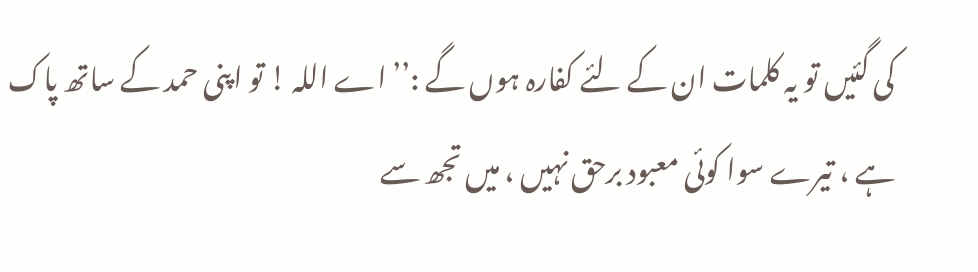کی گئیں تو یہ کلمات ان کے لئے کفارہ ہوں گے :’’ اے اللہ ! تو اپنی حمد کے ساتھ پاک ہے ، تیرے سوا کوئی معبود برحق نہیں ، میں تجھ سے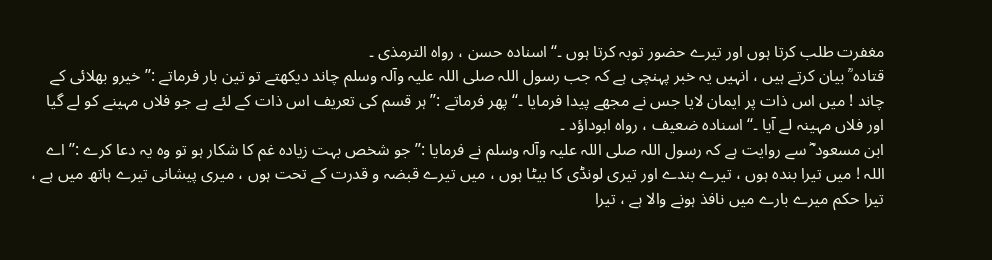مغفرت طلب کرتا ہوں اور تیرے حضور توبہ کرتا ہوں ۔‘‘ اسنادہ حسن ، رواہ الترمذی ۔
قتادہ ؒ بیان کرتے ہیں ، انہیں یہ خبر پہنچی ہے کہ جب رسول اللہ صلی اللہ علیہ وآلہ وسلم چاند دیکھتے تو تین بار فرماتے :’’ خیرو بھلائی کے چاند ! میں اس ذات پر ایمان لایا جس نے مجھے پیدا فرمایا ۔‘‘ پھر فرماتے :’’ ہر قسم کی تعریف اس ذات کے لئے ہے جو فلاں مہینے کو لے گیا اور فلاں مہینہ لے آیا ۔‘‘ اسنادہ ضعیف ، رواہ ابوداؤد ۔
ابن مسعود ؓ سے روایت ہے کہ رسول اللہ صلی اللہ علیہ وآلہ وسلم نے فرمایا :’’ جو شخص بہت زیادہ غم کا شکار ہو تو وہ یہ دعا کرے :’’ اے اللہ ! میں تیرا بندہ ہوں ، تیرے بندے اور تیری لونڈی کا بیٹا ہوں ، میں تیرے قبضہ و قدرت کے تحت ہوں ، میری پیشانی تیرے ہاتھ میں ہے ، تیرا حکم میرے بارے میں نافذ ہونے والا ہے ، تیرا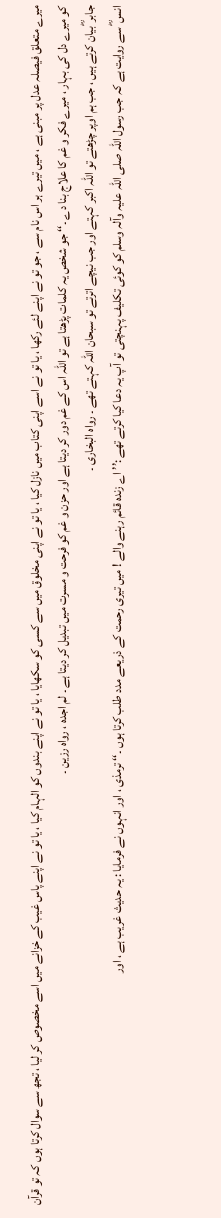میرے متعلق فیصلہ عدل پر مبنی ہے ، میں تیرے ہر اس نام سے ، جو تو نے اپنے لئے رکھا ، یا تو نے اسے اپنی کتاب میں نازل کیا ، یا تو نے اپنی مخلوق میں سے کسی کو سکھایا ، یا تو نے اپنے بندوں کو الہام کیا ، یا تو نے اپنے پاس غیب کے خزانے میں اسے مخصوص کر لیا ، تجھ سے سوال کرتا ہوں کہ تو قرآن کو میرے دل کی بہار ، میرے فکر و غم کا علاج بنا دے ۔‘‘ جو شخص یہ کلمات پڑھتا ہے تو اللہ اس کے غم دور کر دیتا ہے اور حزن و غم کو فرحت و مسرت میں تبدیل کر دیتا ہے ۔ لم اجدہ ، رواہ رزین ۔
جابر ؓ بیان کرتے ہیں ، جب ہم اوپر چڑھتے تو اللہ اکبر کہتے اور جب نیچے اترتے تو سبحان اللہ کہتے تھے ۔ رواہ البخاری ۔
انس ؓ سے روایت ہے کہ جب رسول اللہ صلی اللہ علیہ وآلہ وسلم کو کوئی تکلیف پہنچتی تو آپ یہ دعا کیا کرتے تھے :’’ اے زندہ قائم رہنے والے ! میں تیری رحمت کے ذریعے مدد طلب کرتا ہوں ۔‘‘ ترمذی ، اور انہوں نے فرمایا : یہ حدیث غریب ہے ، اور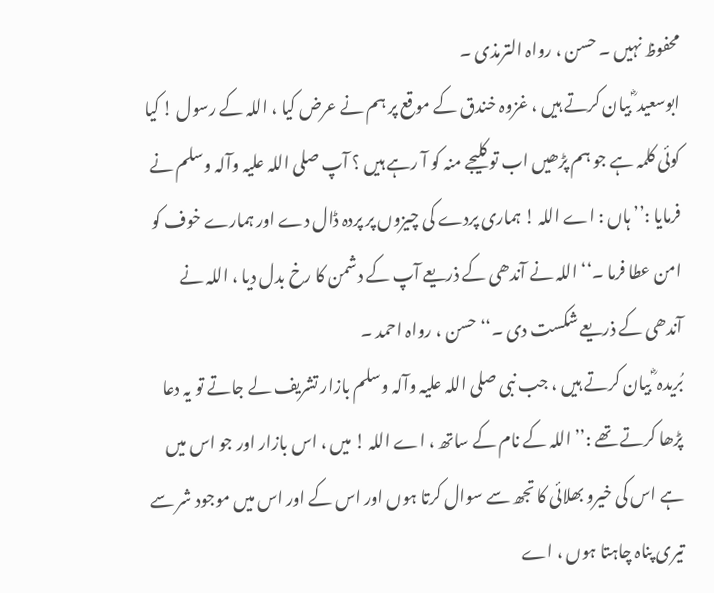محفوظ نہیں ۔ حسن ، رواہ الترمذی ۔
ابوسعید ؓ بیان کرتے ہیں ، غزوہ خندق کے موقع پر ہم نے عرض کیا ، اللہ کے رسول ! کیا کوئی کلمہ ہے جو ہم پڑھیں اب تو کلیجے منہ کو آ رہے ہیں ؟ آپ صلی اللہ علیہ وآلہ وسلم نے فرمایا :’’ ہاں : اے اللہ ! ہماری پردے کی چیزوں پر پردہ ڈال دے اور ہمارے خوف کو امن عطا فرما ۔‘‘ اللہ نے آندھی کے ذریعے آپ کے دشمن کا رخ بدل دیا ، اللہ نے آندھی کے ذریعے شکست دی ۔‘‘ حسن ، رواہ احمد ۔
بُریدہ ؓ بیان کرتے ہیں ، جب نبی صلی اللہ علیہ وآلہ وسلم بازار تشریف لے جاتے تو یہ دعا پڑھا کرتے تھے :’’ اللہ کے نام کے ساتھ ، اے اللہ ! میں ، اس بازار اور جو اس میں ہے اس کی خیرو بھلائی کا تجھ سے سوال کرتا ہوں اور اس کے اور اس میں موجود شر سے تیری پناہ چاہتا ہوں ، اے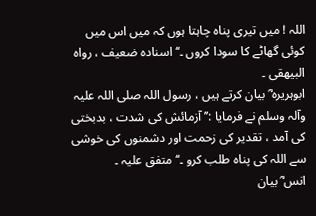اللہ ! میں تیری پناہ چاہتا ہوں کہ میں اس میں کوئی گھاٹے کا سودا کروں ۔‘‘ اسنادہ ضعیف ، رواہ البیھقی ۔
ابوہریرہ ؓ بیان کرتے ہیں ، رسول اللہ صلی اللہ علیہ وآلہ وسلم نے فرمایا :’’ آزمائش کی شدت ، بدبختی کی آمد ، تقدیر کی زحمت اور دشمنوں کی خوشی سے اللہ کی پناہ طلب کرو ۔‘‘ متفق علیہ ۔
انس ؓ بیان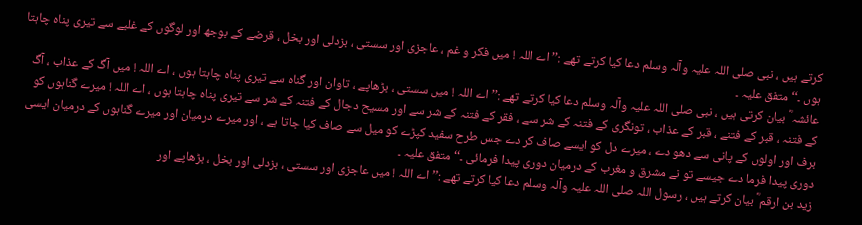کرتے ہیں ، نبی صلی اللہ علیہ وآلہ وسلم دعا کیا کرتے تھے :’’ اے اللہ ! میں فکر و غم ، عاجزی اور سستی ، بزدلی اور بخل ، قرضے کے بوجھ اور لوگوں کے غلبے سے تیری پناہ چاہتا ہوں ۔‘‘ متفق علیہ ۔
عائشہ ؓ بیان کرتی ہیں ، نبی صلی اللہ علیہ وآلہ وسلم دعا کیا کرتے تھے :’’ اے اللہ ! میں سستی ، بڑھاپے ، تاوان اور گناہ سے تیری پناہ چاہتا ہوں ، اے اللہ ! میں آگ کے عذاب ، آگ کے فتنہ ، قبر کے فتنے ، قبر کے عذاب ، تونگری کے فتنہ کے شر سے ، فقر کے فتنہ کے شر سے اور مسیح دجال کے فتنہ کے شر سے تیری پناہ چاہتا ہوں ، اے اللہ ! میرے گناہوں کو برف اور اولوں کے پانی سے دھو دے ، میرے دل کو ایسے صاف کر دے جس طرح سفید کپڑے کو میل سے صاف کیا جاتا ہے ، اور میرے درمیان اور میرے گناہوں کے درمیان ایسی دوری پیدا فرما دے جیسے تو نے مشرق و مغرب کے درمیان دوری پیدا فرمائی ۔‘‘ متفق علیہ ۔
زید بن ارقم ؓ بیان کرتے ہیں ، رسول اللہ صلی اللہ علیہ وآلہ وسلم دعا کیا کرتے تھے :’’ اے اللہ ! میں عاجزی اور سستی ، بزدلی اور بخل ، بڑھاپے اور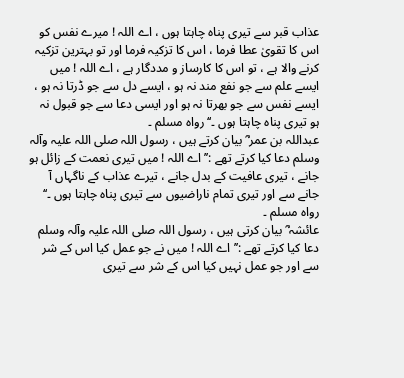عذاب قبر سے تیری پناہ چاہتا ہوں ، اے اللہ ! میرے نفس کو اس کا تقویٰ عطا فرما ، اس کا تزکیہ فرما اور تو بہترین تزکیہ کرنے والا ہے ، تو اس کا کارساز و مددگار ہے ، اے اللہ ! میں ایسے علم سے جو نفع مند نہ ہو ، ایسے دل سے جو ڈرتا نہ ہو ، ایسے نفس سے جو بھرتا نہ ہو اور ایسی دعا سے جو قبول نہ ہو تیری پناہ چاہتا ہوں ۔‘‘ رواہ مسلم ۔
عبداللہ بن عمر ؓ بیان کرتے ہیں ، رسول اللہ صلی اللہ علیہ وآلہ وسلم دعا کیا کرتے تھے :’’ اے اللہ ! میں تیری نعمت کے زائل ہو جانے ، تیری عافیت کے بدل جانے ، تیرے عذاب کے ناگہاں آ جانے سے اور تیری تمام ناراضیوں سے تیری پناہ چاہتا ہوں ۔‘‘ رواہ مسلم ۔
عائشہ ؓ بیان کرتی ہیں ، رسول اللہ صلی اللہ علیہ وآلہ وسلم دعا کیا کرتے تھے :’’ اے اللہ ! میں نے جو عمل کیا اس کے شر سے اور جو عمل نہیں کیا اس کے شر سے تیری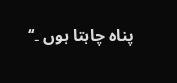پناہ چاہتا ہوں ۔‘‘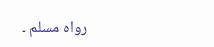رواہ مسلم ۔